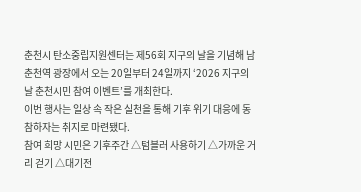춘천시 탄소중립지원센터는 제56회 지구의 날을 기념해 남춘천역 광장에서 오는 20일부터 24일까지 ‘2026 지구의 날 춘천시민 참여 이벤트’를 개최한다.
이번 행사는 일상 속 작은 실천을 통해 기후 위기 대응에 동참하자는 취지로 마련됐다.
참여 희망 시민은 기후주간 △텀블러 사용하기 △가까운 거리 걷기 △대기전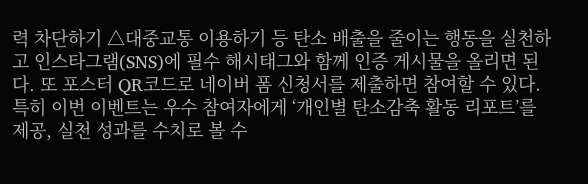력 차단하기 △대중교통 이용하기 등 탄소 배출을 줄이는 행동을 실천하고 인스타그램(SNS)에 필수 해시태그와 함께 인증 게시물을 올리면 된다. 또 포스터 QR코드로 네이버 폼 신청서를 제출하면 참여할 수 있다.
특히 이번 이벤트는 우수 참여자에게 ‘개인별 탄소감축 활동 리포트’를 제공, 실천 성과를 수치로 볼 수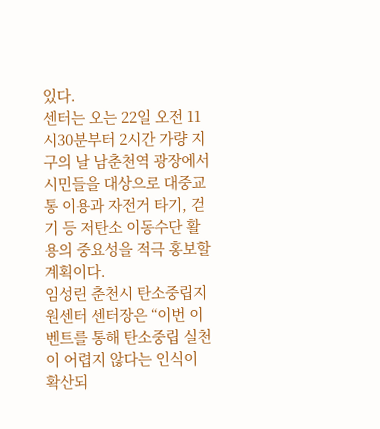있다.
센터는 오는 22일 오전 11시30분부터 2시간 가량 지구의 날 남춘천역 광장에서 시민들을 대상으로 대중교통 이용과 자전거 타기, 걷기 등 저탄소 이동수단 활용의 중요성을 적극 홍보할 계획이다.
임성린 춘천시 탄소중립지원센터 센터장은 “이번 이벤트를 통해 탄소중립 실천이 어렵지 않다는 인식이 확산되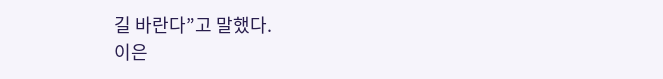길 바란다”고 말했다.
이은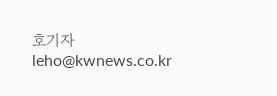호기자 leho@kwnews.co.kr